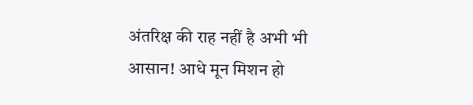अंतरिक्ष की राह नहीं है अभी भी आसान! आधे मून मिशन हो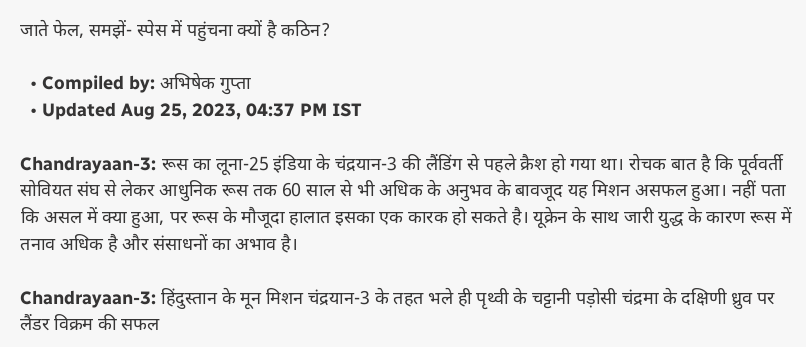जाते फेल, समझें- स्पेस में पहुंचना क्यों है कठिन?

  • Compiled by: अभिषेक गुप्ता
  • Updated Aug 25, 2023, 04:37 PM IST

Chandrayaan-3: रूस का लूना-25 इंडिया के चंद्रयान-3 की लैंडिंग से पहले क्रैश हो गया था। रोचक बात है कि पूर्ववर्ती सोवियत संघ से लेकर आधुनिक रूस तक 60 साल से भी अधिक के अनुभव के बावजूद यह मिशन असफल हुआ। नहीं पता कि असल में क्या हुआ, पर रूस के मौजूदा हालात इसका एक कारक हो सकते है। यूक्रेन के साथ जारी युद्ध के कारण रूस में तनाव अधिक है और संसाधनों का अभाव है।

Chandrayaan-3: हिंदुस्तान के मून मिशन चंद्रयान-3 के तहत भले ही पृथ्वी के चट्टानी पड़ोसी चंद्रमा के दक्षिणी ध्रुव पर लैंडर विक्रम की सफल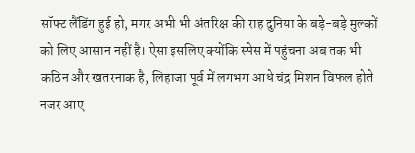सॉफ्ट लैंडिंग हुई हो, मगर अभी भी अंतरिक्ष की राह दुनिया के बड़े-बड़े मुल्कों को लिए आसान नहीं है। ऐसा इसलिए क्योंकि स्पेस में पहुंचना अब तक भी कठिन और खतरनाक है, लिहाजा पूर्व में लगभग आधे चंद्र मिशन विफल होते नजर आए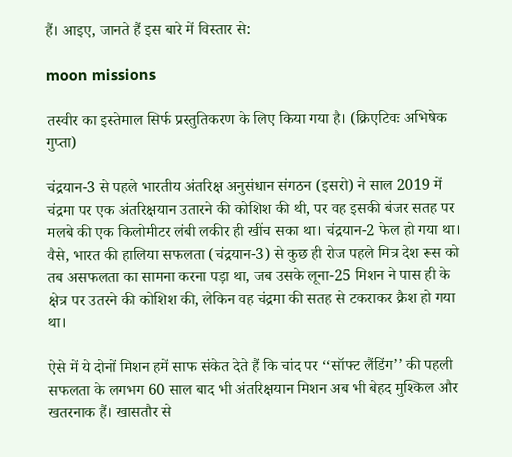हैं। आइए, जानते हैं इस बारे में विस्तार से:

moon missions

तस्वीर का इस्तेमाल सिर्फ प्रस्तुतिकरण के लिए किया गया है। (क्रिएटिवः अभिषेक गुप्ता)

चंद्रयान-3 से पहले भारतीय अंतरिक्ष अनुसंधान संगठन (इसरो) ने साल 2019 में चंद्रमा पर एक अंतरिक्षयान उतारने की कोशिश की थी, पर वह इसकी बंजर सतह पर मलबे की एक किलोमीटर लंबी लकीर ही खींच सका था। चंद्रयान-2 फेल हो गया था। वैसे, भारत की हालिया सफलता (चंद्रयान-3) से कुछ ही रोज पहले मित्र देश रूस को तब असफलता का सामना करना पड़ा था, जब उसके लूना-25 मिशन ने पास ही के क्षेत्र पर उतरने की कोशिश की, लेकिन वह चंद्रमा की सतह से टकराकर क्रैश हो गया था।

ऐसे में ये दोनों मिशन हमें साफ संकेत देते हैं कि चांद पर ‘‘सॉफ्ट लैंडिंग’’ की पहली सफलता के लगभग 60 साल बाद भी अंतरिक्षयान मिशन अब भी बेहद मुश्किल और खतरनाक हैं। खासतौर से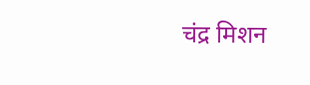चंद्र मिशन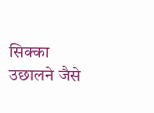सिक्का उछालने जैसे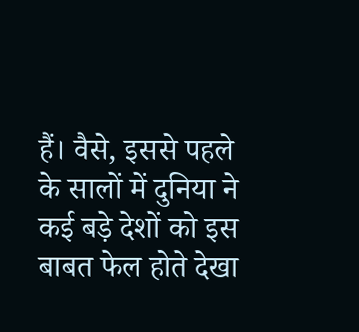हैं। वैसे, इससे पहले के सालों में दुनिया ने कई बड़े देशों को इस बाबत फेल होते देखा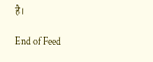है।

End of Feed